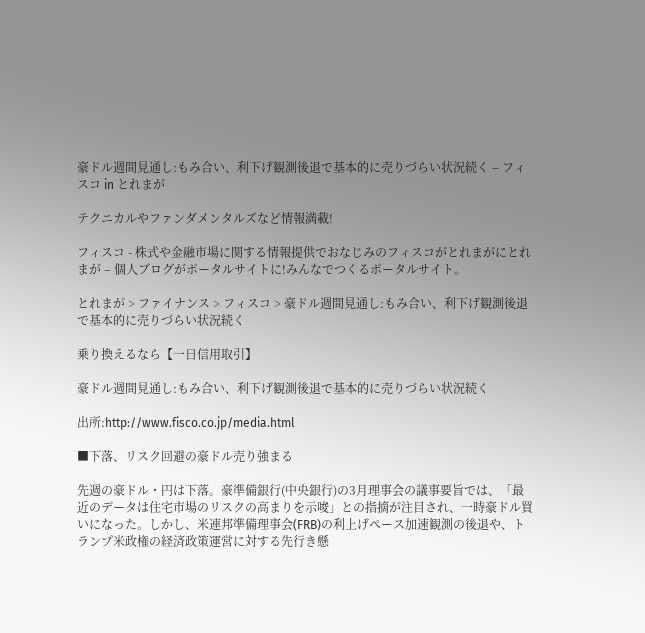豪ドル週間見通し:もみ合い、利下げ観測後退で基本的に売りづらい状況続く – フィスコ in とれまが

テクニカルやファンダメンタルズなど情報満載!

フィスコ - 株式や金融市場に関する情報提供でおなじみのフィスコがとれまがにとれまが – 個人ブログがポータルサイトに!みんなでつくるポータルサイト。

とれまが > ファイナンス > フィスコ > 豪ドル週間見通し:もみ合い、利下げ観測後退で基本的に売りづらい状況続く

乗り換えるなら【一日信用取引】

豪ドル週間見通し:もみ合い、利下げ観測後退で基本的に売りづらい状況続く

出所:http://www.fisco.co.jp/media.html

■下落、リスク回避の豪ドル売り強まる

先週の豪ドル・円は下落。豪準備銀行(中央銀行)の3月理事会の議事要旨では、「最近のデータは住宅市場のリスクの高まりを示唆」との指摘が注目され、一時豪ドル買いになった。しかし、米連邦準備理事会(FRB)の利上げペース加速観測の後退や、トランプ米政権の経済政策運営に対する先行き懸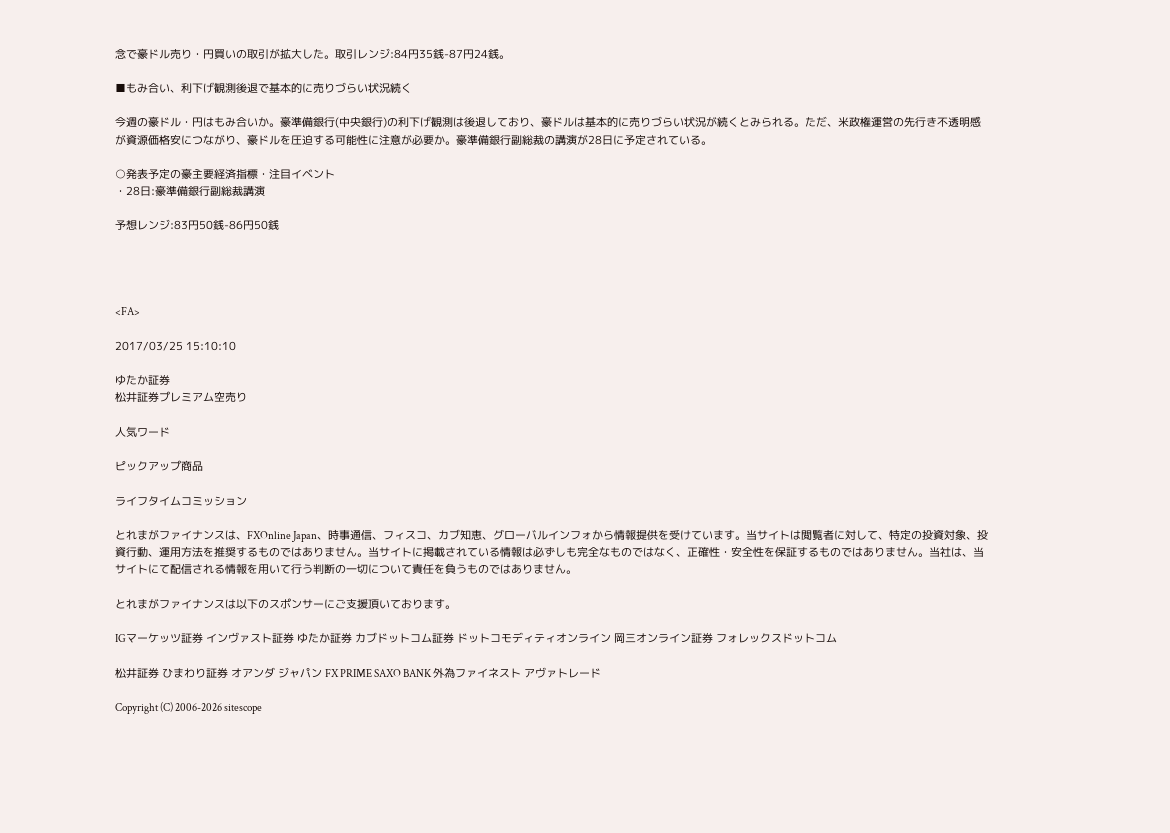念で豪ドル売り・円買いの取引が拡大した。取引レンジ:84円35銭-87円24銭。

■もみ合い、利下げ観測後退で基本的に売りづらい状況続く

今週の豪ドル・円はもみ合いか。豪準備銀行(中央銀行)の利下げ観測は後退しており、豪ドルは基本的に売りづらい状況が続くとみられる。ただ、米政権運営の先行き不透明感が資源価格安につながり、豪ドルを圧迫する可能性に注意が必要か。豪準備銀行副総裁の講演が28日に予定されている。

○発表予定の豪主要経済指標・注目イベント
・28日:豪準備銀行副総裁講演

予想レンジ:83円50銭-86円50銭




<FA>

2017/03/25 15:10:10

ゆたか証券
松井証券プレミアム空売り

人気ワード

ピックアップ商品

ライフタイムコミッション

とれまがファイナンスは、FXOnline Japan、時事通信、フィスコ、カブ知恵、グローバルインフォから情報提供を受けています。当サイトは閲覧者に対して、特定の投資対象、投資行動、運用方法を推奨するものではありません。当サイトに掲載されている情報は必ずしも完全なものではなく、正確性・安全性を保証するものではありません。当社は、当サイトにて配信される情報を用いて行う判断の一切について責任を負うものではありません。

とれまがファイナンスは以下のスポンサーにご支援頂いております。

IGマーケッツ証券 インヴァスト証券 ゆたか証券 カブドットコム証券 ドットコモディティオンライン 岡三オンライン証券 フォレックスドットコム

松井証券 ひまわり証券 オアンダ ジャパン FX PRIME SAXO BANK 外為ファイネスト アヴァトレード

Copyright (C) 2006-2026 sitescope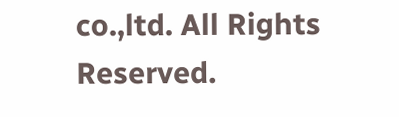co.,ltd. All Rights Reserved.